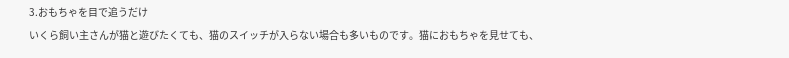3.おもちゃを目で追うだけ
いくら飼い主さんが猫と遊びたくても、猫のスイッチが入らない場合も多いものです。猫におもちゃを見せても、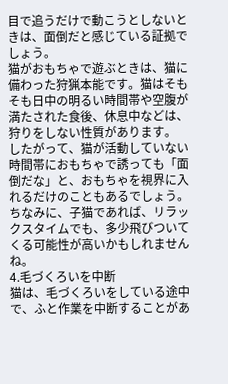目で追うだけで動こうとしないときは、面倒だと感じている証拠でしょう。
猫がおもちゃで遊ぶときは、猫に備わった狩猟本能です。猫はそもそも日中の明るい時間帯や空腹が満たされた食後、休息中などは、狩りをしない性質があります。
したがって、猫が活動していない時間帯におもちゃで誘っても「面倒だな」と、おもちゃを視界に入れるだけのこともあるでしょう。ちなみに、子猫であれば、リラックスタイムでも、多少飛びついてくる可能性が高いかもしれませんね。
4.毛づくろいを中断
猫は、毛づくろいをしている途中で、ふと作業を中断することがあ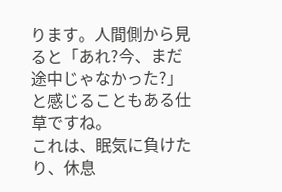ります。人間側から見ると「あれ?今、まだ途中じゃなかった?」と感じることもある仕草ですね。
これは、眠気に負けたり、休息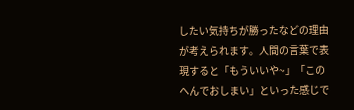したい気持ちが勝ったなどの理由が考えられます。人間の言葉で表現すると「もういいや~」「このへんでおしまい」といった感じで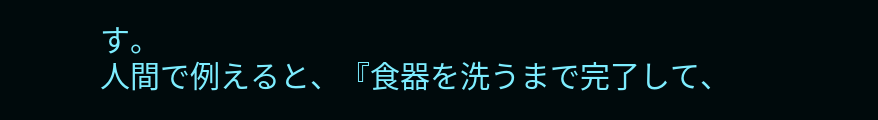す。
人間で例えると、『食器を洗うまで完了して、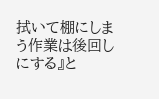拭いて棚にしまう作業は後回しにする』と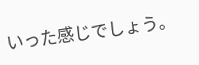いった感じでしょう。